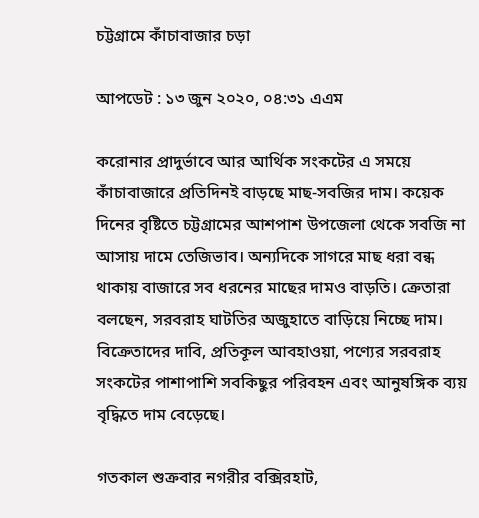চট্টগ্রামে কাঁচাবাজার চড়া

আপডেট : ১৩ জুন ২০২০, ০৪:৩১ এএম

করোনার প্রাদুর্ভাবে আর আর্থিক সংকটের এ সময়ে কাঁচাবাজারে প্রতিদিনই বাড়ছে মাছ-সবজির দাম। কয়েক দিনের বৃষ্টিতে চট্টগ্রামের আশপাশ উপজেলা থেকে সবজি না আসায় দামে তেজিভাব। অন্যদিকে সাগরে মাছ ধরা বন্ধ থাকায় বাজারে সব ধরনের মাছের দামও বাড়তি। ক্রেতারা বলছেন, সরবরাহ ঘাটতির অজুহাতে বাড়িয়ে নিচ্ছে দাম। বিক্রেতাদের দাবি, প্রতিকূল আবহাওয়া, পণ্যের সরবরাহ সংকটের পাশাপাশি সবকিছুর পরিবহন এবং আনুষঙ্গিক ব্যয় বৃদ্ধিতে দাম বেড়েছে।

গতকাল শুক্রবার নগরীর বক্সিরহাট,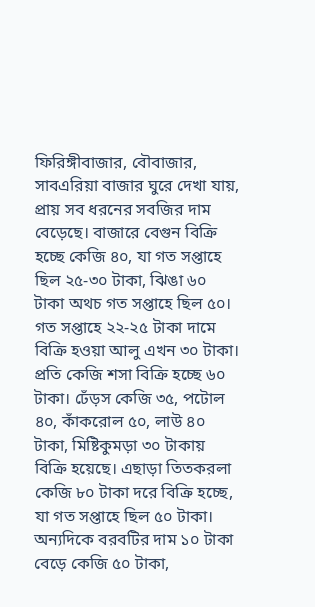ফিরিঙ্গীবাজার, বৌবাজার, সাবএরিয়া বাজার ঘুরে দেখা যায়, প্রায় সব ধরনের সবজির দাম বেড়েছে। বাজারে বেগুন বিক্রি হচ্ছে কেজি ৪০, যা গত সপ্তাহে ছিল ২৫-৩০ টাকা, ঝিঙা ৬০ টাকা অথচ গত সপ্তাহে ছিল ৫০। গত সপ্তাহে ২২-২৫ টাকা দামে বিক্রি হওয়া আলু এখন ৩০ টাকা। প্রতি কেজি শসা বিক্রি হচ্ছে ৬০ টাকা। ঢেঁড়স কেজি ৩৫, পটোল ৪০, কাঁকরোল ৫০, লাউ ৪০ টাকা, মিষ্টিকুমড়া ৩০ টাকায় বিক্রি হয়েছে। এছাড়া তিতকরলা কেজি ৮০ টাকা দরে বিক্রি হচ্ছে, যা গত সপ্তাহে ছিল ৫০ টাকা। অন্যদিকে বরবটির দাম ১০ টাকা বেড়ে কেজি ৫০ টাকা,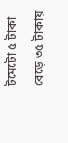টমেটো ৫ টাকা বেড়ে ৩৫ টাকায়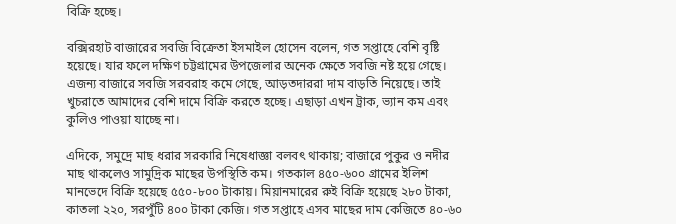বিক্রি হচ্ছে।

বক্সিরহাট বাজারের সবজি বিক্রেতা ইসমাইল হোসেন বলেন, গত সপ্তাহে বেশি বৃষ্টি হয়েছে। যার ফলে দক্ষিণ চট্টগ্রামের উপজেলার অনেক ক্ষেতে সবজি নষ্ট হয়ে গেছে। এজন্য বাজারে সবজি সরবরাহ কমে গেছে, আড়তদাররা দাম বাড়তি নিয়েছে। তাই খুচরাতে আমাদের বেশি দামে বিক্রি করতে হচ্ছে। এছাড়া এখন ট্রাক, ভ্যান কম এবং কুলিও পাওয়া যাচ্ছে না।

এদিকে, সমুদ্রে মাছ ধরার সরকারি নিষেধাজ্ঞা বলবৎ থাকায়; বাজারে পুকুর ও নদীর মাছ থাকলেও সামুদ্রিক মাছের উপস্থিতি কম। গতকাল ৪৫০-৬০০ গ্রামের ইলিশ মানভেদে বিক্রি হয়েছে ৫৫০-৮০০ টাকায়। মিয়ানমারের রুই বিক্রি হয়েছে ২৮০ টাকা, কাতলা ২২০, সরপুঁটি ৪০০ টাকা কেজি। গত সপ্তাহে এসব মাছের দাম কেজিতে ৪০-৬০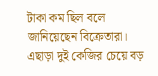টাকা কম ছিল বলে জানিয়েছেন বিক্রেতারা। এছাড়া দুই কেজির চেয়ে বড়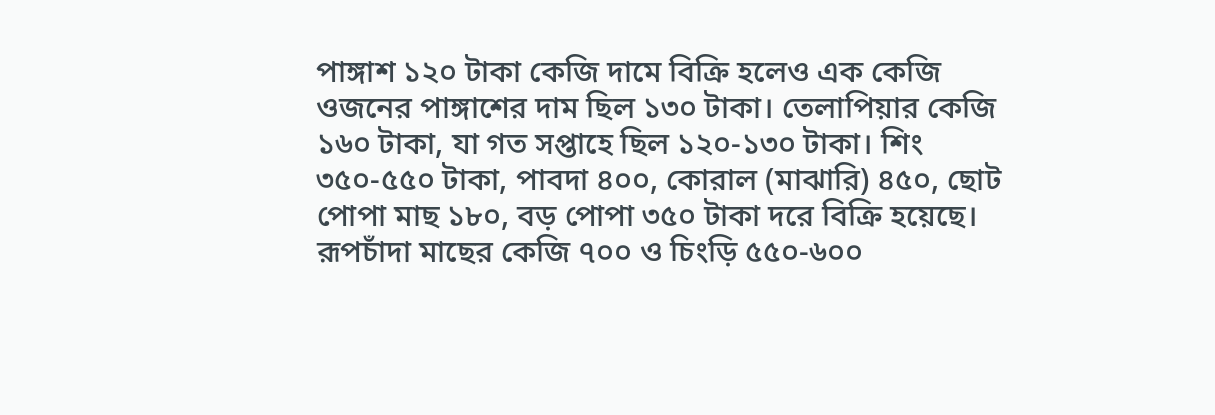পাঙ্গাশ ১২০ টাকা কেজি দামে বিক্রি হলেও এক কেজি ওজনের পাঙ্গাশের দাম ছিল ১৩০ টাকা। তেলাপিয়ার কেজি ১৬০ টাকা, যা গত সপ্তাহে ছিল ১২০-১৩০ টাকা। শিং ৩৫০-৫৫০ টাকা, পাবদা ৪০০, কোরাল (মাঝারি) ৪৫০, ছোট পোপা মাছ ১৮০, বড় পোপা ৩৫০ টাকা দরে বিক্রি হয়েছে। রূপচাঁদা মাছের কেজি ৭০০ ও চিংড়ি ৫৫০-৬০০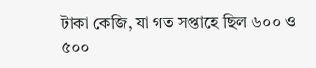টাকা কেজি, যা গত সপ্তাহে ছিল ৬০০ ও ৫০০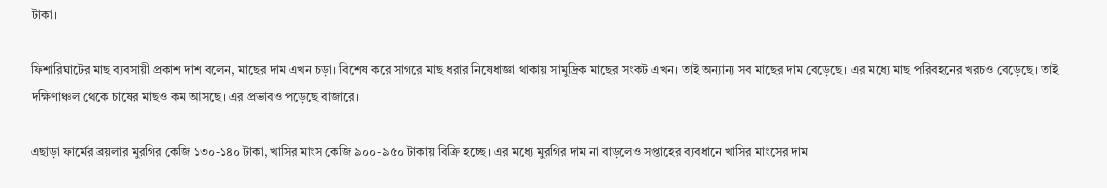টাকা।

ফিশারিঘাটের মাছ ব্যবসায়ী প্রকাশ দাশ বলেন, মাছের দাম এখন চড়া। বিশেষ করে সাগরে মাছ ধরার নিষেধাজ্ঞা থাকায় সামুদ্রিক মাছের সংকট এখন। তাই অন্যান্য সব মাছের দাম বেড়েছে। এর মধ্যে মাছ পরিবহনের খরচও বেড়েছে। তাই দক্ষিণাঞ্চল থেকে চাষের মাছও কম আসছে। এর প্রভাবও পড়েছে বাজারে।

এছাড়া ফার্মের ব্রয়লার মুরগির কেজি ১৩০-১৪০ টাকা, খাসির মাংস কেজি ৯০০-৯৫০ টাকায় বিক্রি হচ্ছে। এর মধ্যে মুরগির দাম না বাড়লেও সপ্তাহের ব্যবধানে খাসির মাংসের দাম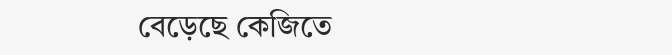বেড়েছে কেজিতে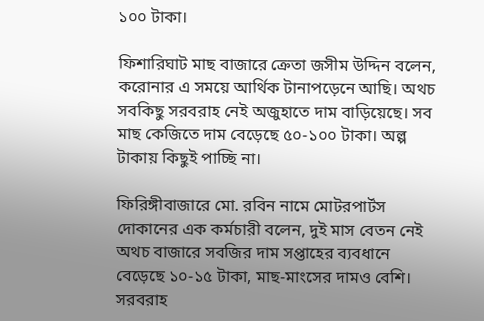১০০ টাকা।

ফিশারিঘাট মাছ বাজারে ক্রেতা জসীম উদ্দিন বলেন, করোনার এ সময়ে আর্থিক টানাপড়েনে আছি। অথচ সবকিছু সরবরাহ নেই অজুহাতে দাম বাড়িয়েছে। সব মাছ কেজিতে দাম বেড়েছে ৫০-১০০ টাকা। অল্প টাকায় কিছুই পাচ্ছি না।

ফিরিঙ্গীবাজারে মো. রবিন নামে মোটরপার্টস দোকানের এক কর্মচারী বলেন, দুই মাস বেতন নেই অথচ বাজারে সবজির দাম সপ্তাহের ব্যবধানে বেড়েছে ১০-১৫ টাকা, মাছ-মাংসের দামও বেশি। সরবরাহ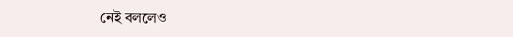নেই বললেও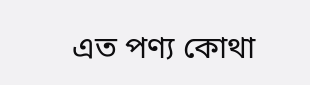এত পণ্য কোথা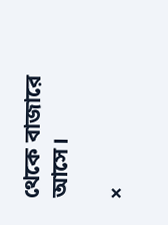থেকে বাজারে আসে।

×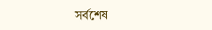সর্বশেষ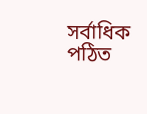সর্বাধিক পঠিত